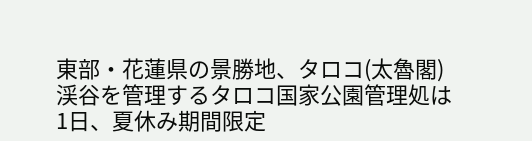東部・花蓮県の景勝地、タロコ(太魯閣)渓谷を管理するタロコ国家公園管理処は1日、夏休み期間限定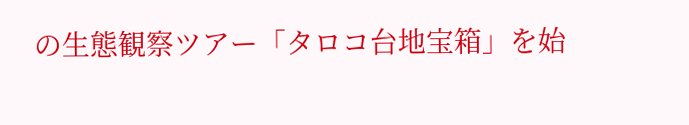の生態観察ツアー「タロコ台地宝箱」を始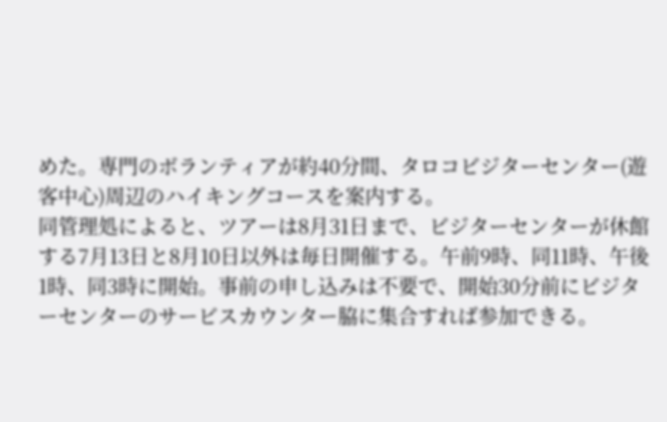めた。専門のボランティアが約40分間、タロコビジターセンター(遊客中心)周辺のハイキングコースを案内する。
同管理処によると、ツアーは8月31日まで、ビジターセンターが休館する7月13日と8月10日以外は毎日開催する。午前9時、同11時、午後1時、同3時に開始。事前の申し込みは不要で、開始30分前にビジターセンターのサービスカウンター脇に集合すれば参加できる。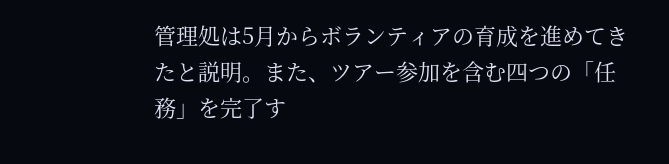管理処は5月からボランティアの育成を進めてきたと説明。また、ツアー参加を含む四つの「任務」を完了す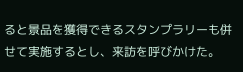ると景品を獲得できるスタンプラリーも併せて実施するとし、来訪を呼びかけた。